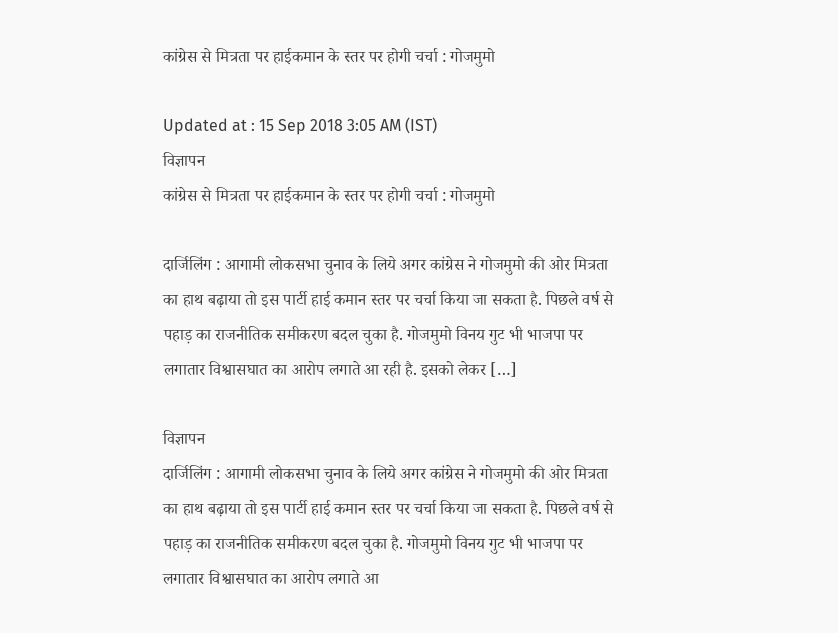कांग्रेस से मित्रता पर हाईकमान के स्तर पर होगी चर्चा : गोजमुमो

Updated at : 15 Sep 2018 3:05 AM (IST)
विज्ञापन
कांग्रेस से मित्रता पर हाईकमान के स्तर पर होगी चर्चा : गोजमुमो

दार्जिलिंग : आगामी लोकसभा चुनाव के लिये अगर कांग्रेस ने गोजमुमो की ओर मित्रता का हाथ बढ़ाया तो इस पार्टी हाई कमान स्तर पर चर्चा किया जा सकता है. पिछले वर्ष से पहाड़ का राजनीतिक समीकरण बदल चुका है. गोजमुमो विनय गुट भी भाजपा पर लगातार विश्वासघात का आरोप लगाते आ रही है. इसको लेकर […]

विज्ञापन
दार्जिलिंग : आगामी लोकसभा चुनाव के लिये अगर कांग्रेस ने गोजमुमो की ओर मित्रता का हाथ बढ़ाया तो इस पार्टी हाई कमान स्तर पर चर्चा किया जा सकता है. पिछले वर्ष से पहाड़ का राजनीतिक समीकरण बदल चुका है. गोजमुमो विनय गुट भी भाजपा पर लगातार विश्वासघात का आरोप लगाते आ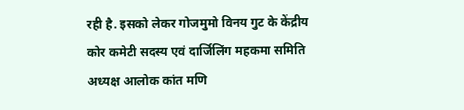रही है. इसको लेकर गोजमुमो विनय गुट के केंद्रीय कोर कमेटी सदस्य एवं दार्जिलिंग महकमा समिति अध्यक्ष आलोक कांत मणि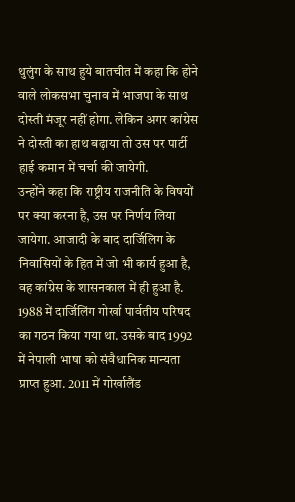थुलुंग के साथ हुये बातचीत में कहा कि होने वाले लोकसभा चुनाव में भाजपा के साथ दोस्ती मंजूर नहीं होगा. लेकिन अगर कांग्रेस ने दोस्ती का हाथ बढ़ाया तो उस पर पार्टी हाई कमान में चर्चा की जायेगी.
उन्होंने कहा कि राष्ट्रीय राजनीति के विषयों पर क्या करना है, उस पर निर्णय लिया जायेगा. आजादी के बाद दार्जिलिग के निवासियों के हित में जो भी कार्य हुआ है, वह कांग्रेस के शासनकाल में ही हुआ है.
1988 में दार्जिलिंग गोर्खा पार्वतीय परिषद का गठन किया गया था. उसके बाद 1992 में नेपाली भाषा को संवैधानिक मान्यता प्राप्त हुआ. 2011 में गोर्खालैंड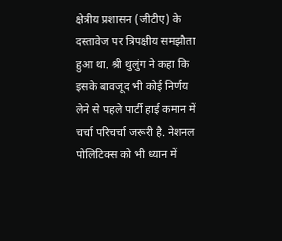क्षेत्रीय प्रशासन (जीटीए) के दस्तावेज पर त्रिपक्षीय समझौता हुआ था. श्री थुलुंग ने कहा कि इसके बावजूद भी कोई निर्णय लेने से पहले पार्टी हाई कमान में चर्चा परिचर्चा जरूरी है. नेशनल पोलिटिक्स को भी ध्यान में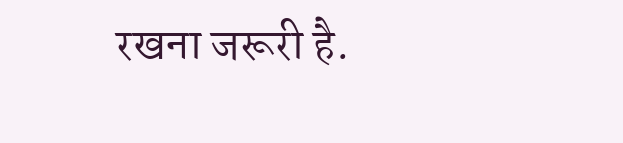रखना जरूरी है.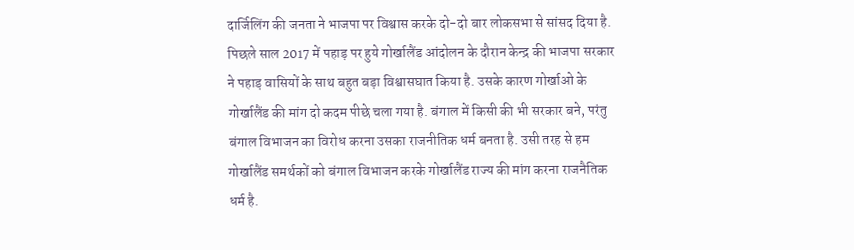दार्जिलिंग की जनता ने भाजपा पर विश्वास करके दो-दो बार लोकसभा से सांसद दिया है.
पिछले साल 2017 में पहाड़ पर हुये गोर्खालैंड आंदोलन के दौरान केन्द्र की भाजपा सरकार ने पहाड़ वासियों के साथ बहुत बड़ा विश्वासघात किया है. उसके कारण गोर्खाओ के गोर्खालैंड की मांग दो कदम पीछे चला गया है. बंगाल में किसी की भी सरकार बने, परंतु बंगाल विभाजन का विरोध करना उसका राजनीतिक धर्म बनता है. उसी तरह से हम गोर्खालैंड समर्थकों को बंगाल विभाजन करके गोर्खालैंड राज्य की मांग करना राजनैतिक धर्म है.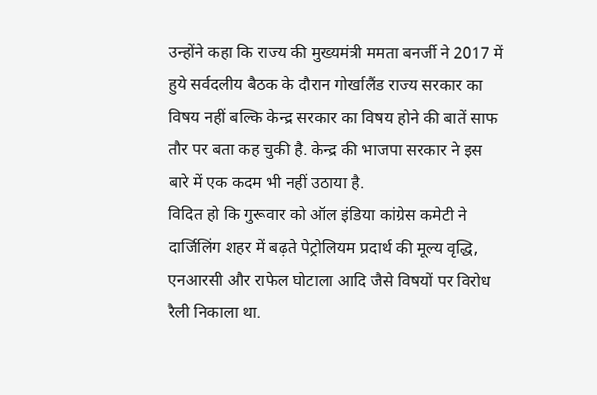उन्होंने कहा कि राज्य की मुख्यमंत्री ममता बनर्जी ने 2017 में हुये सर्वदलीय बैठक के दौरान गोर्खालैंड राज्य सरकार का विषय नहीं बल्कि केन्द्र सरकार का विषय होने की बातें साफ तौर पर बता कह चुकी है. केन्द्र की भाजपा सरकार ने इस बारे में एक कदम भी नहीं उठाया है.
विदित हो कि गुरूवार को ऑल इंडिया कांग्रेस कमेटी ने दार्जिलिंग शहर में बढ़ते पेट्रोलियम प्रदार्थ की मूल्य वृद्धि, एनआरसी और राफेल घोटाला आदि जैसे विषयों पर विरोध रैली निकाला था.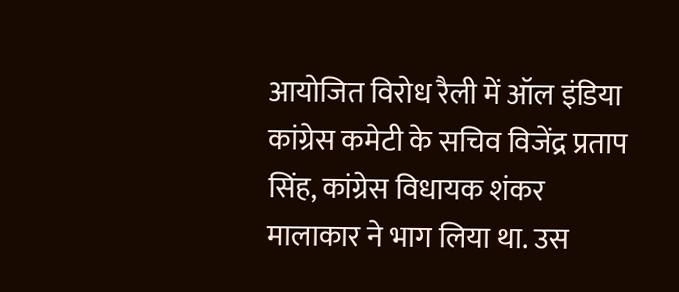आयोजित विरोध रैली में ऑल इंडिया कांग्रेस कमेटी के सचिव विजेंद्र प्रताप सिंह, कांग्रेस विधायक शंकर मालाकार ने भाग लिया था. उस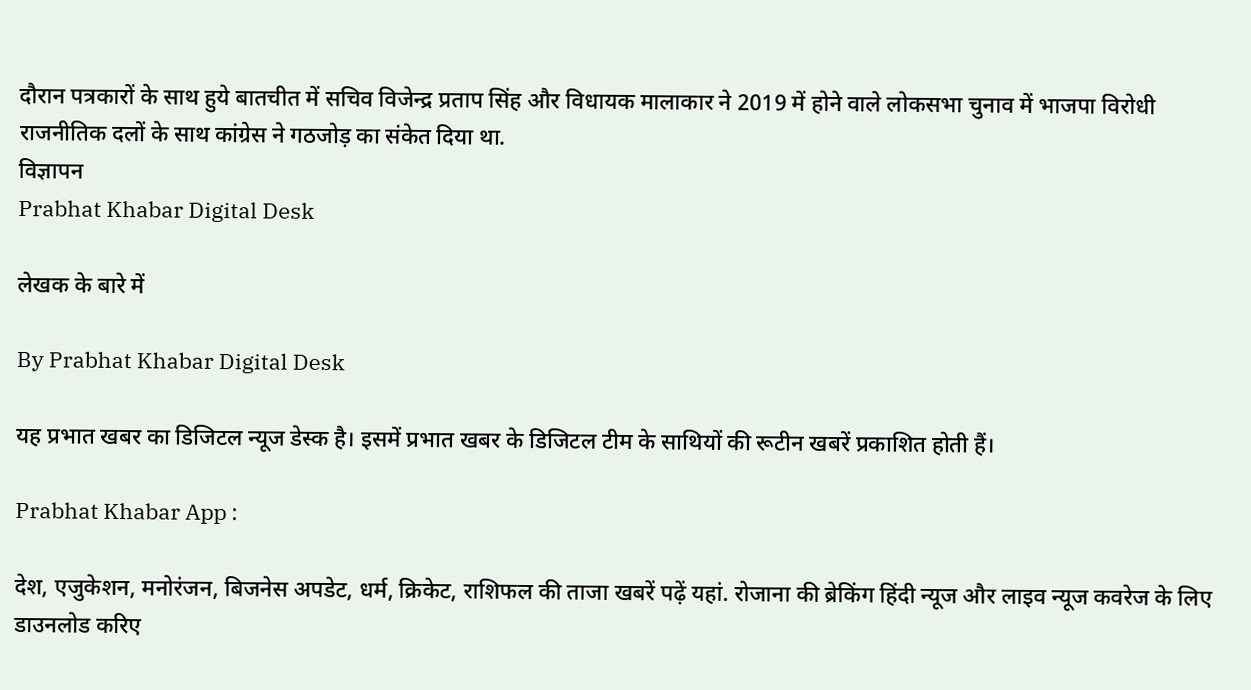दौरान पत्रकारों के साथ हुये बातचीत में सचिव विजेन्द्र प्रताप सिंह और विधायक मालाकार ने 2019 में होने वाले लोकसभा चुनाव में भाजपा विरोधी राजनीतिक दलों के साथ कांग्रेस ने गठजोड़ का संकेत दिया था.
विज्ञापन
Prabhat Khabar Digital Desk

लेखक के बारे में

By Prabhat Khabar Digital Desk

यह प्रभात खबर का डिजिटल न्यूज डेस्क है। इसमें प्रभात खबर के डिजिटल टीम के साथियों की रूटीन खबरें प्रकाशित होती हैं।

Prabhat Khabar App :

देश, एजुकेशन, मनोरंजन, बिजनेस अपडेट, धर्म, क्रिकेट, राशिफल की ताजा खबरें पढ़ें यहां. रोजाना की ब्रेकिंग हिंदी न्यूज और लाइव न्यूज कवरेज के लिए डाउनलोड करिए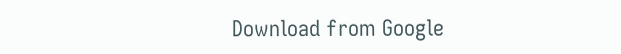Download from Google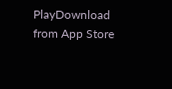PlayDownload from App Store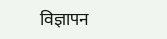विज्ञापन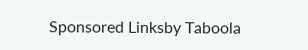Sponsored Linksby Taboola